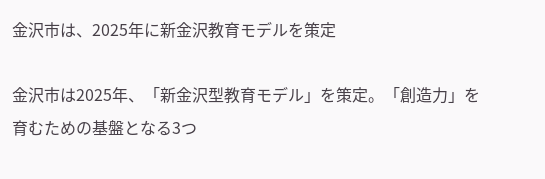金沢市は、2025年に新金沢教育モデルを策定

金沢市は2025年、「新金沢型教育モデル」を策定。「創造力」を育むための基盤となる3つ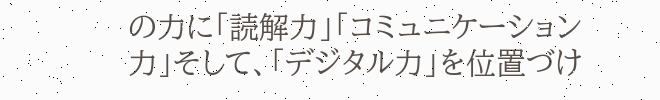の力に「読解力」「コミュニケーション力」そして、「デジタル力」を位置づけ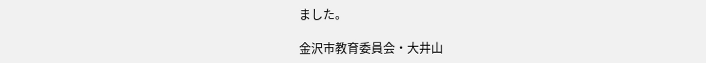ました。

金沢市教育委員会・大井山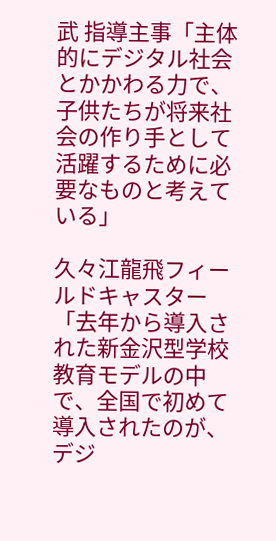武 指導主事「主体的にデジタル社会とかかわる力で、子供たちが将来社会の作り手として活躍するために必要なものと考えている」

久々江龍飛フィールドキャスター「去年から導入された新金沢型学校教育モデルの中で、全国で初めて導入されたのが、デジ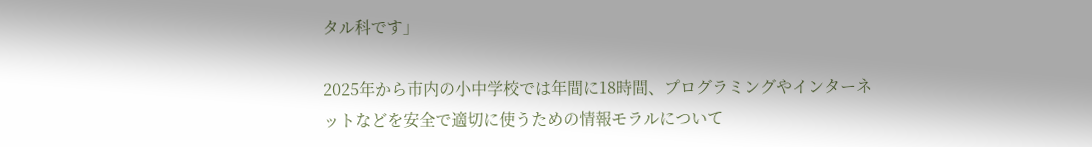タル科です」

2025年から市内の小中学校では年間に18時間、プログラミングやインターネットなどを安全で適切に使うための情報モラルについて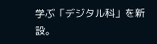学ぶ「デジタル科」を新設。